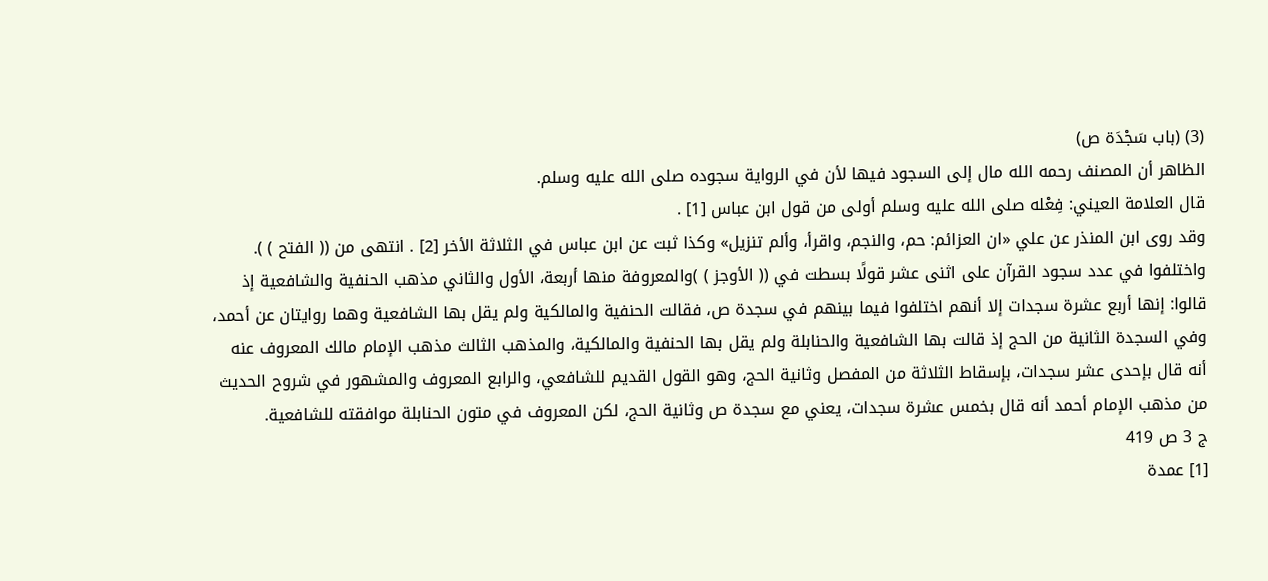(3) (باب سَجْدَة ص)
الظاهر أن المصنف رحمه الله مال إلى السجود فيها لأن في الرواية سجوده صلى الله عليه وسلم.
قال العلامة العيني: فِعْله صلى الله عليه وسلم أولى من قول ابن عباس [1] .
وقد روى ابن المنذر عن علي «ان العزائم: حم، والنجم، واقرأ، وألم تنزيل» وكذا ثبت عن ابن عباس في الثلاثة الأخر [2] . انتهى من (( الفتح ) ).
واختلفوا في عدد سجود القرآن على اثنى عشر قولًا بسطت في (( الأوجز ) )والمعروفة منها أربعة، الأول والثاني مذهب الحنفية والشافعية إذ قالوا: إنها أربع عشرة سجدات إلا أنهم اختلفوا فيما بينهم في سجدة ص، فقالت الحنفية والمالكية ولم يقل بها الشافعية وهما روايتان عن أحمد، وفي السجدة الثانية من الحج إذ قالت بها الشافعية والحنابلة ولم يقل بها الحنفية والمالكية، والمذهب الثالث مذهب الإمام مالك المعروف عنه أنه قال بإحدى عشر سجدات، بإسقاط الثلاثة من المفصل وثانية الحج، وهو القول القديم للشافعي، والرابع المعروف والمشهور في شروح الحديث من مذهب الإمام أحمد أنه قال بخمس عشرة سجدات، يعني مع سجدة ص وثانية الحج، لكن المعروف في متون الحنابلة موافقته للشافعية.
ج 3 ص 419
[1] عمدة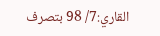القاري:7/ 98 بتصرف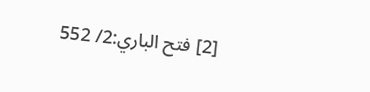[2] فتح الباري:2/ 552